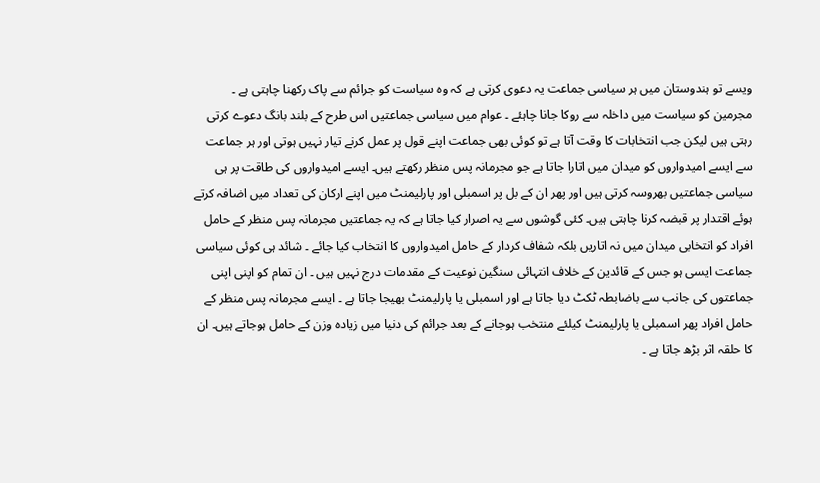ویسے تو ہندوستان میں ہر سیاسی جماعت یہ دعوی کرتی ہے کہ وہ سیاست کو جرائم سے پاک رکھنا چاہتی ہے ۔ مجرمین کو سیاست میں داخلہ سے روکا جانا چاہئے ۔ عوام میں سیاسی جماعتیں اس طرح کے بلند بانگ دعوے کرتی رہتی ہیں لیکن جب انتخابات کا وقت آتا ہے تو کوئی بھی جماعت اپنے قول پر عمل کرنے تیار نہیں ہوتی اور ہر جماعت سے ایسے امیدواروں کو میدان میں اتارا جاتا ہے جو مجرمانہ پس منظر رکھتے ہیں۔ ایسے امیدواروں کی طاقت پر ہی سیاسی جماعتیں بھروسہ کرتی ہیں اور پھر ان کے بل پر اسمبلی اور پارلیمنٹ میں اپنے ارکان کی تعداد میں اضافہ کرتے ہوئے اقتدار پر قبضہ کرنا چاہتی ہیں۔ کئی گوشوں سے یہ اصرار کیا جاتا ہے کہ یہ جماعتیں مجرمانہ پس منظر کے حامل افراد کو انتخابی میدان میں نہ اتاریں بلکہ شفاف کردار کے حامل امیدواروں کا انتخاب کیا جائے ۔ شائد ہی کوئی سیاسی جماعت ایسی ہو جس کے قائدین کے خلاف انتہائی سنگین نوعیت کے مقدمات درج نہیں ہیں ۔ ان تمام کو اپنی اپنی جماعتوں کی جانب سے باضابطہ ٹکٹ دیا جاتا ہے اور اسمبلی یا پارلیمنٹ بھیجا جاتا ہے ۔ ایسے مجرمانہ پس منظر کے حامل افراد پھر اسمبلی یا پارلیمنٹ کیلئے منتخب ہوجانے کے بعد جرائم کی دنیا میں زیادہ وزن کے حامل ہوجاتے ہیں۔ ان کا حلقہ اثر بڑھ جاتا ہے ۔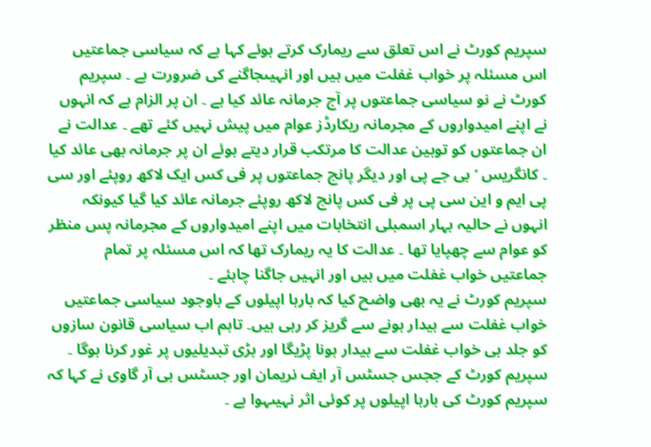سپریم کورٹ نے اس تعلق سے ریمارک کرتے ہوئے کہا ہے کہ سیاسی جماعتیں اس مسئلہ پر خواب غفلت میں ہیں اور انہیںجاگنے کی ضرورت ہے ۔ سپریم کورٹ نے نو سیاسی جماعتوں پر آج جرمانہ عائد کیا ہے ۔ ان پر الزام ہے کہ انہوں نے اپنے امیدواروں کے مجرمانہ ریکارڈز عوام میں پیش نہیں کئے تھے ۔ عدالت نے ان جماعتوں کو توہین عدالت کا مرتکب قرار دیتے ہوئے ان پر جرمانہ بھی عائد کیا ۔ کانگریس ‘ بی جے پی اور دیگر پانچ جماعتوں پر فی کس ایک لاکھ روپئے اور سی پی ایم و این سی پی پر فی کس پانچ لاکھ روپئے جرمانہ عائد کیا گیا کیونکہ انہوں نے حالیہ بہار اسمبلی انتخابات میں اپنے امیدواروں کے مجرمانہ پس منظر کو عوام سے چھپایا تھا ۔ عدالت کا یہ ریمارک تھا کہ اس مسئلہ پر تمام جماعتیں خواب غفلت میں ہیں اور انہیں جاگنا چاہئے ۔
سپریم کورٹ نے یہ بھی واضح کیا کہ بارہا اپیلوں کے باوجود سیاسی جماعتیں خواب غفلت سے بیدار ہونے سے گریز کر رہی ہیں۔ تاہم اب سیاسی قانون سازوں کو جلد ہی خواب غفلت سے بیدار ہونا پڑیگا اور بڑی تبدیلیوں پر غور کرنا ہوگا ۔ سپریم کورٹ کے ججس جسٹس آر ایف نریمان اور جسٹس بی آر گاوی نے کہا کہ سپریم کورٹ کی بارہا اپیلوں پر کوئی اثر نہیںہوا ہے ۔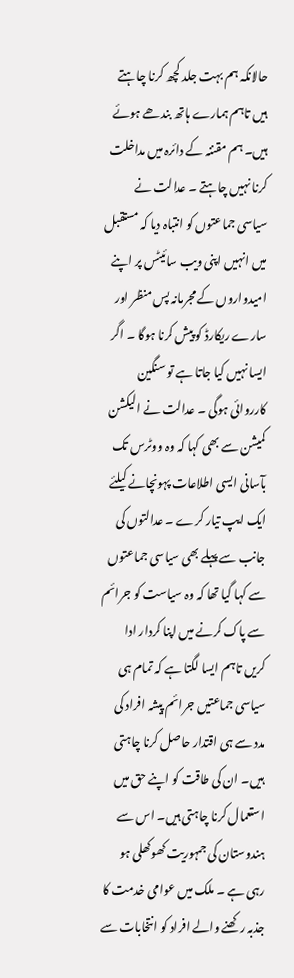حالانکہ ہم بہت جلد کچھ کرنا چاہتے ہیں تاہم ہمارے ہاتھ بندھے ہوئے ہیں۔ ہم مقننہ کے دائرہ میں مداخلت کرنا نہیں چاہتے ۔ عدالت نے سیاسی جماعتوں کو انتباہ دیا کہ مستقبل میں انہیں اپنی ویب سائیٹس پر اپنے امیدواروں کے مجرمانہ پس منظر اور سارے ریکارڈ کو پیش کرنا ہوگا ۔ اگر ایسا نہیں کیا جاتا ہے تو سنگین کارروائی ہوگی ۔ عدالت نے الیکشن کمیشن سے بھی کہا کہ وہ ووٹرس تک بآسانی ایسی اطلاعات پہونچانے کیلئے ایک ایپ تیار کرے ۔ عدالتوں کی جانب سے پہلے بھی سیاسی جماعتوں سے کہا گیا تھا کہ وہ سیاست کو جرائم سے پاک کرنے میں اپنا کردار ادا کریں تاہم ایسا لگتا ہے کہ تمام ہی سیاسی جماعتیں جرائم پیشہ افراد کی مدد سے ہی اقتدار حاصل کرنا چاہتی ہیں۔ ان کی طاقت کو اپنے حق میں استعمال کرنا چاہتی ہیں۔ اس سے ہندوستان کی جمہوریت کھوکھلی ہو رہی ہے ۔ ملک میں عوامی خدمت کا جذبہ رکھنے والے افراد کو انتخابات سے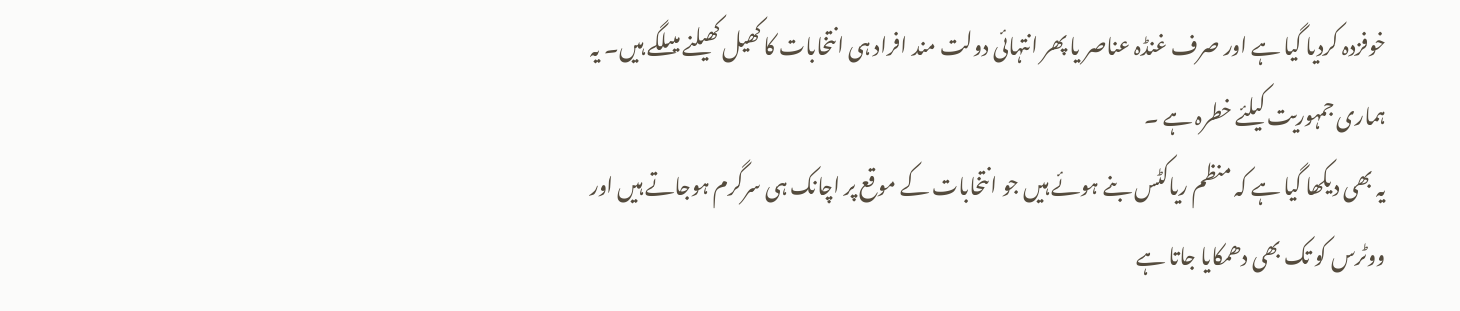خوفزدہ کردیا گیا ہے اور صرف غنڈہ عناصر یا پھر انتہائی دولت مند افراد ہی انتخابات کا کھیل کھیلنے میںلگے ہیں۔ یہ ہماری جمہوریت کیلئے خطرہ ہے ۔
یہ بھی دیکھا گیا ہے کہ منظم ریاکٹس بنے ہوئے ہیں جو انتخابات کے موقع پر اچانک ہی سرگرم ہوجاتے ہیں اور ووٹرس کو تک بھی دھمکایا جاتا ہے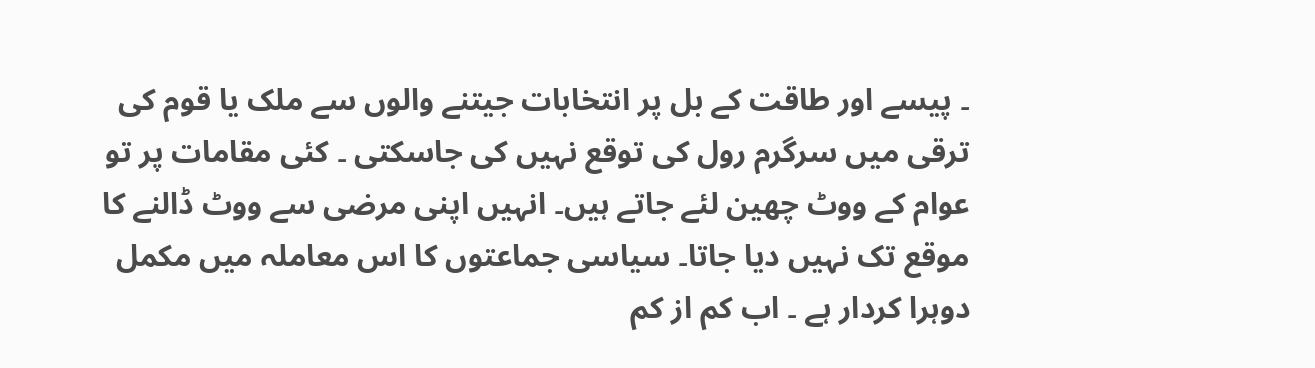۔ پیسے اور طاقت کے بل پر انتخابات جیتنے والوں سے ملک یا قوم کی ترقی میں سرگرم رول کی توقع نہیں کی جاسکتی ۔ کئی مقامات پر تو عوام کے ووٹ چھین لئے جاتے ہیں۔ انہیں اپنی مرضی سے ووٹ ڈالنے کا موقع تک نہیں دیا جاتا۔ سیاسی جماعتوں کا اس معاملہ میں مکمل دوہرا کردار ہے ۔ اب کم از کم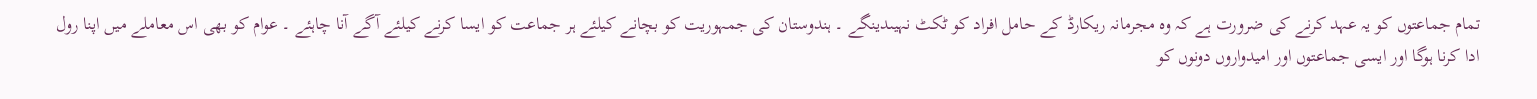تمام جماعتوں کو یہ عہد کرنے کی ضرورت ہے کہ وہ مجرمانہ ریکارڈ کے حامل افراد کو ٹکٹ نہیںدینگے ۔ ہندوستان کی جمہوریت کو بچانے کیلئے ہر جماعت کو ایسا کرنے کیلئے آگے آنا چاہئے ۔ عوام کو بھی اس معاملے میں اپنا رول ادا کرنا ہوگا اور ایسی جماعتوں اور امیدواروں دونوں کو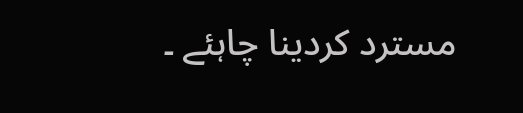مسترد کردینا چاہئے ۔